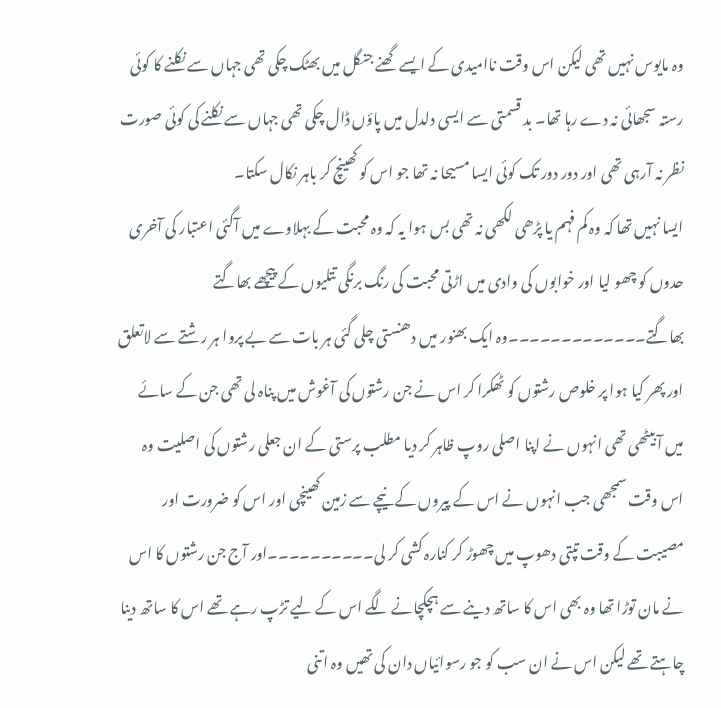وہ مایوس نہیں تھی لیکن اس وقت ناامیدی کے ایسے گھنے جنگل میں بھٹک چکی تھی جہاں سے نکلنے کا کوئی رستہ سجھائی نہ دے رہا تھا۔ بد قسمتی سے ایسی دلدل میں پاؤں ڈال چکی تھی جہاں سے نکلنے کی کوئی صورت نظر نہ آرہی تھی اور دور دور تک کوئی ایسا مسیحا نہ تھا جو اس کو کھینچ کر باہر نکال سکتا۔
ایسا نہیں تھا کہ وہ کم فہم یا پڑھی لکھی نہ تھی بس ہوا یہ کہ وہ محبت کے بہلاوے میں آگئی اعتبار کی آخری حدوں کو چھو لیا اور خوابوں کی وادی میں اڑتی محبت کی رنگ برنگی تتلیوں کے پیچھے بھاگتے بھاگتے۔۔۔۔۔۔۔۔۔۔۔۔۔وہ ایک بھنور میں دھنستی چلی گئی ہر بات سے بے پروا ہر رشتے سے لاتعلق اور پھر کیا ہوا پر خلوص رشتوں کو ٹھکرا کر اس نے جن رشتوں کی آغوش میں پناہ لی تھی جن کے سائے میں آ بیٹھی تھی انہوں نے اپنا اصلی روپ ظاہر کر دیا مطلب پرستی کے ان جعلی رشتوں کی اصلیت وہ اس وقت سمجھی جب انہوں نے اس کے پیروں کے نیچے سے زمین کھینچی اور اس کو ضرورت اور مصیبت کے وقت تپتی دھوپ میں چھوڑ کر کنارہ کشی کر لی۔۔۔۔۔۔۔۔۔۔اور آج جن رشتوں کا اس نے مان توڑا تھا وہ بھی اس کا ساتھ دینے سے ہچکچانے لگے اس کے لیے تڑپ رہے تھے اس کا ساتھ دینا چاہتے تھے لیکن اس نے ان سب کو جو رسوائیاں دان کی تھیں وہ اتنی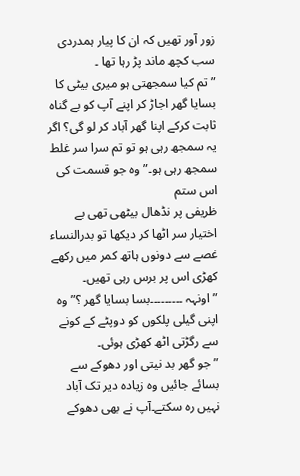زور آور تھیں کہ ان کا پیار ہمدردی سب کچھ ماند پڑ رہا تھا ۔
” تم کیا سمجھتی ہو میری بیٹی کا بسایا گھر اجاڑ کر اپنے آپ کو بے گناہ ثابت کرکے اپنا گھر آباد کر لو گی؟ اگر یہ سمجھ رہی ہو تو تم سرا سر غلط سمجھ رہی ہو۔” وہ جو قسمت کی اس ستم
ظریفی پر نڈھال بیٹھی تھی بے اختیار سر اٹھا کر دیکھا تو بدرالنساء غصے سے دونوں ہاتھ کمر میں رکھے کھڑی اس پر برس رہی تھیں۔
” اونہہ ۔۔۔۔۔۔۔۔۔بسا بسایا گھر ؟” وہ اپنی گیلی پلکوں کو دوپٹے کے کونے سے رگڑتی اٹھ کھڑی ہوئی۔
” جو گھر بد نیتی اور دھوکے سے بسائے جائیں وہ زیادہ دیر تک آباد نہیں رہ سکتے۔آپ نے بھی دھوکے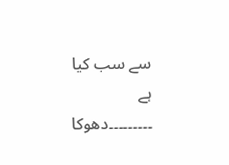سے سب کیا ہے ۔۔۔۔۔۔۔۔۔دھوکا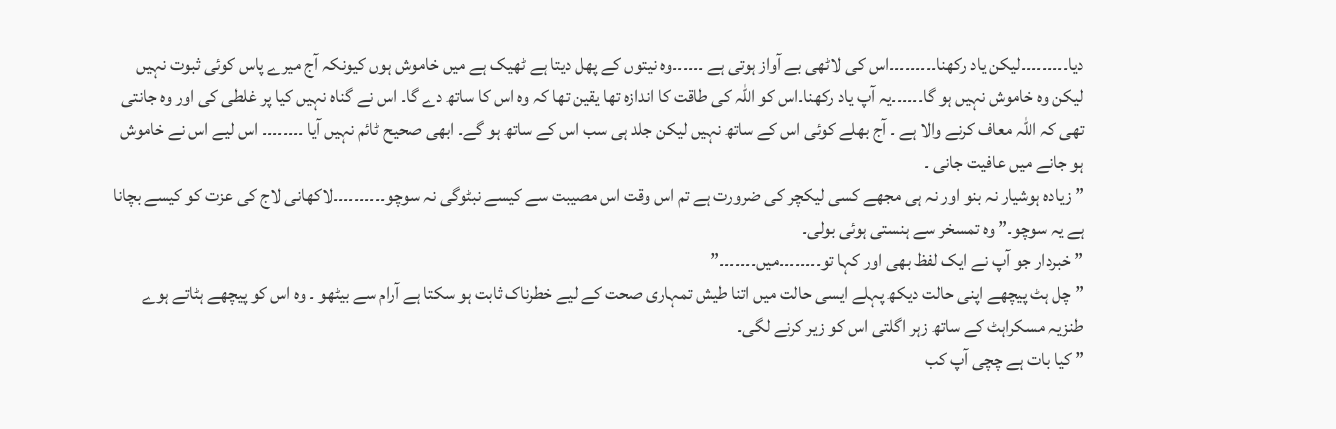دیا۔۔۔۔۔۔۔۔۔لیکن یاد رکھنا۔۔۔۔۔۔۔۔۔اس کی لاٹھی بے آواز ہوتی ہے ۔۔۔۔۔۔وہ نیتوں کے پھل دیتا ہے ٹھیک ہے میں خاموش ہوں کیونکہ آج میرے پاس کوئی ثبوت نہیں لیکن وہ خاموش نہیں ہو گا۔۔۔۔۔۔یہ آپ یاد رکھنا۔اس کو اللہ کی طاقت کا اندازہ تھا یقین تھا کہ وہ اس کا ساتھ دے گا۔ اس نے گناہ نہیں کیا پر غلطی کی اور وہ جانتی تھی کہ اللہ معاف کرنے والا ہے ۔ آج بھلے کوئی اس کے ساتھ نہیں لیکن جلد ہی سب اس کے ساتھ ہو گے۔ ابھی صحیح ٹائم نہیں آیا ۔۔۔۔۔۔۔۔ اس لیے اس نے خاموش ہو جانے میں عافیت جانی ۔
” زیادہ ہوشیار نہ بنو اور نہ ہی مجھے کسی لیکچر کی ضرورت ہے تم اس وقت اس مصیبت سے کیسے نبٹوگی نہ سوچو۔۔۔۔۔۔۔۔۔۔لاکھانی لاج کی عزت کو کیسے بچانا ہے یہ سوچو۔” وہ تمسخر سے ہنستی ہوئی بولی۔
” خبردار جو آپ نے ایک لفظ بھی اور کہا تو۔۔۔۔۔۔۔۔میں۔۔۔۔۔۔۔”
” چل ہٹ پیچھے اپنی حالت دیکھ پہلے ایسی حالت میں اتنا طیش تمہاری صحت کے لیے خطرناک ثابت ہو سکتا ہے آرام سے بیٹھو ۔ وہ اس کو پیچھے ہٹاتے ہوے طنزیہ مسکراہٹ کے ساتھ زہر اگلتی اس کو زیر کرنے لگی۔
” کیا بات ہے چچی آپ کب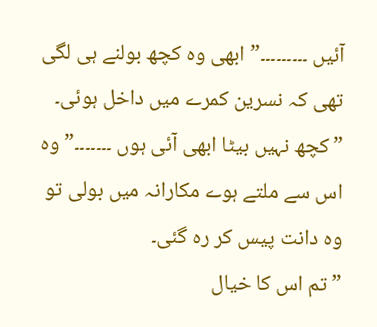آئیں ۔۔۔۔۔۔۔۔۔” ابھی وہ کچھ بولنے ہی لگی تھی کہ نسرین کمرے میں داخل ہوئی۔
” کچھ نہیں بیٹا ابھی آئی ہوں ۔۔۔۔۔۔۔” وہ اس سے ملتے ہوے مکارانہ میں بولی تو وہ دانت پیس کر رہ گئی۔
” تم اس کا خیال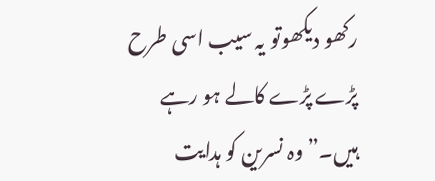رکھو دیکھوتو یہ سیب اسی طرح پڑے پڑے کالے ہو رہے ہیں۔” وہ نسرین کو ہدایت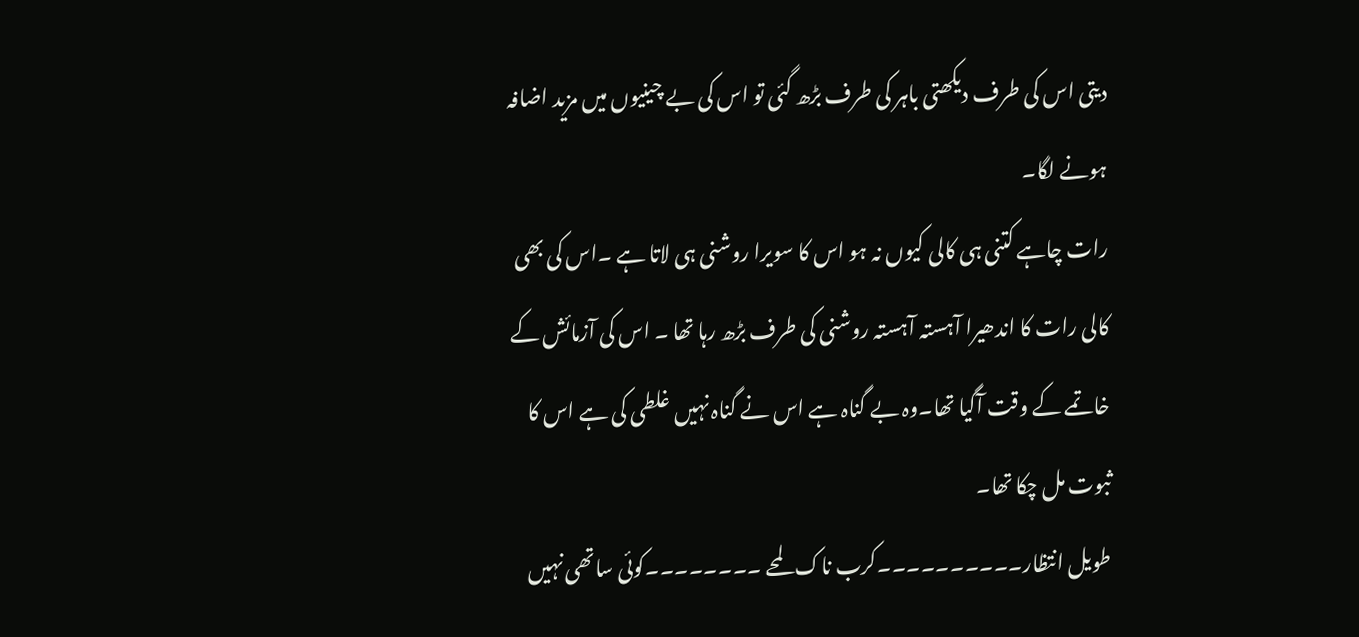دیتی اس کی طرف دیکھتی باہر کی طرف بڑھ گئی تو اس کی بے چینیوں میں مزید اضافہ ہونے لگا۔
رات چاہے کتنی ہی کالی کیوں نہ ہو اس کا سویرا روشنی ہی لاتا ہے ۔اس کی بھی کالی رات کا اندھیرا آہستہ آہستہ روشنی کی طرف بڑھ رہا تھا ۔ اس کی آزمائش کے خاتمے کے وقت آگیا تھا۔وہ بے گناہ ہے اس نے گناہ نہیں غلطی کی ہے اس کا ثبوت مل چکا تھا۔
طویل انتظار۔۔۔۔۔۔۔۔۔۔کرب ناک لمحے ۔۔۔۔۔۔۔۔کوئی ساتھی نہیں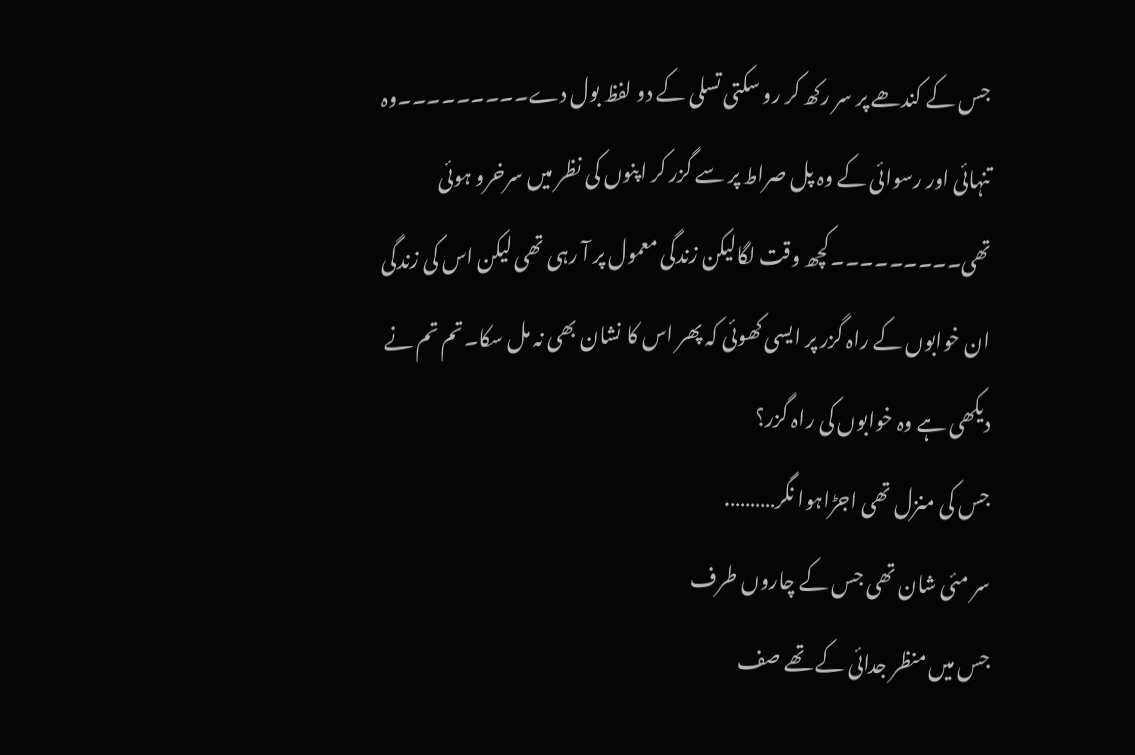جس کے کندھے پر سر رکھ کر رو سکتی تسلی کے دو لفظ بول دے۔۔۔۔۔۔۔۔۔وہ تنہائی اور رسوائی کے وہ پل صراط پر سے گزر کر اپنوں کی نظر میں سرخرو ہوئی تھی۔۔۔۔۔۔۔۔۔کچھ وقت لگالیکن زندگی معمول پر آ رہی تھی لیکن اس کی زندگی ان خوابوں کے راہ گزر پر ایسی کھوئی کہ پھر اس کا نشان بھی نہ مل سکا۔تم تم نے دیکھی ہے وہ خوابوں کی راہ گزر؟
جس کی منزل تھی اجڑاہوا نگر……….
سر مئی شان تھی جس کے چاروں طرف
جس میں منظر جدائی کے تھے صف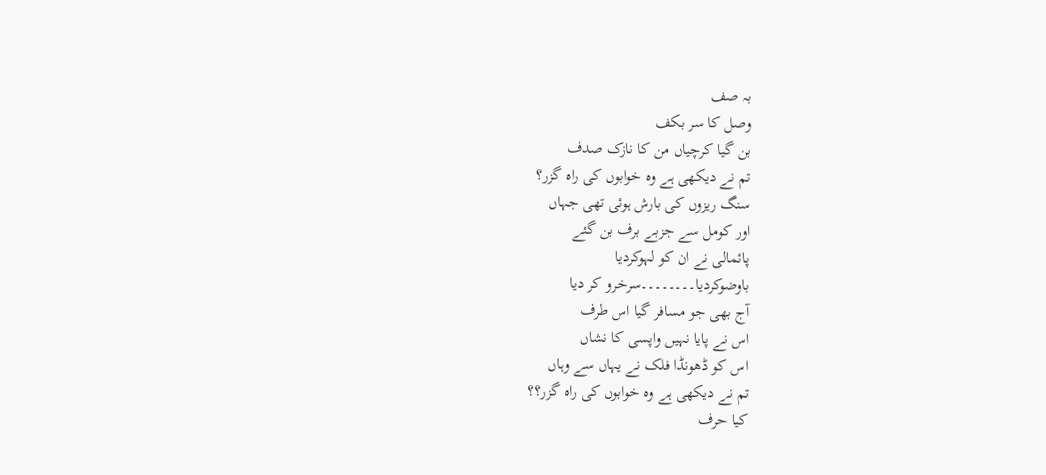بہ صف
وصل کا سر بکف
بن گیا کرچیاں من کا نازک صدف
تم نے دیکھی ہے وہ خوابوں کی راہ گزر؟
سنگ ریزوں کی بارش ہوئی تھی جہاں
اور کومل سے جزبے برف بن گئے
پائمالی نے ان کو لہوکردیا
باوضوکردیا۔۔۔۔۔۔۔۔سرخرو کر دیا
آج بھی جو مسافر گیا اس طرف
اس نے پایا نہیں واپسی کا نشاں
اس کو ڈھونڈا فلک نے یہاں سے وہاں
تم نے دیکھی ہے وہ خوابوں کی راہ گزر؟؟
کیا حرف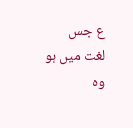ع جس لغت میں ہو وہ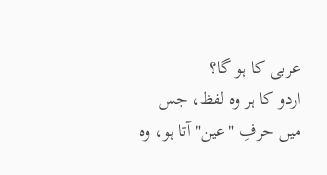عربی کا ہو گا؟
اردو کا ہر وہ لفظ، جس میں حرفِ "عین" آتا ہو، وہ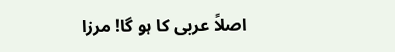اصلاً عربی کا ہو گا! مرزا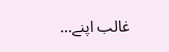غالب اپنے...